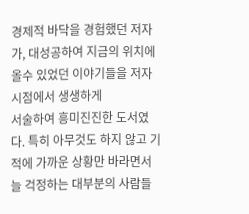경제적 바닥을 경험했던 저자가, 대성공하여 지금의 위치에 올수 있었던 이야기들을 저자시점에서 생생하게
서술하여 흥미진진한 도서였다. 특히 아무것도 하지 않고 기적에 가까운 상황만 바라면서 늘 걱정하는 대부분의 사람들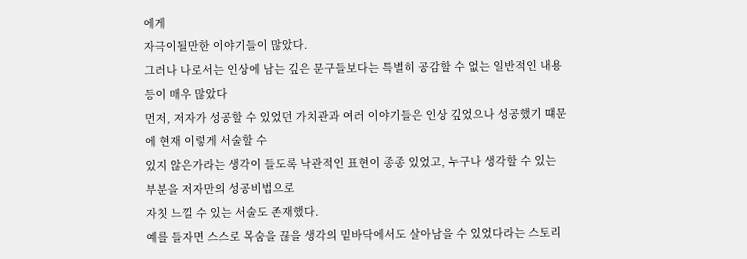에게
자극이될만한 이야기들이 많았다.
그러나 나로서는 인상에 남는 깊은 문구들보다는 특별히 공감할 수 없는 일반적인 내용 등이 매우 많았다
먼저, 저자가 성공할 수 있었던 가치관과 여러 이야기들은 인상 깊었으나 성공했기 떄문에 현재 이렇게 서술할 수
있지 않은가라는 생각이 들도록 낙관적인 표현이 종종 있었고, 누구나 생각할 수 있는 부분을 저자만의 성공비법으로
자칫 느낄 수 있는 서술도 존재했다.
예를 들자면 스스로 목숨을 끊을 생각의 밑바닥에서도 살아남을 수 있었다라는 스토리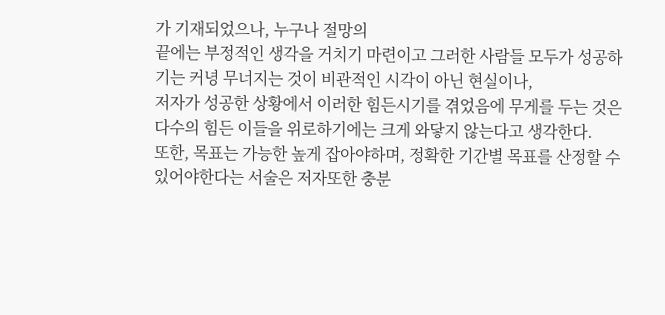가 기재되었으나, 누구나 절망의
끝에는 부정적인 생각을 거치기 마련이고 그러한 사람들 모두가 성공하기는 커녕 무너지는 것이 비관적인 시각이 아닌 현실이나,
저자가 성공한 상황에서 이러한 힘든시기를 겪었음에 무게를 두는 것은 다수의 힘든 이들을 위로하기에는 크게 와닿지 않는다고 생각한다.
또한, 목표는 가능한 높게 잡아야하며, 정확한 기간별 목표를 산정할 수 있어야한다는 서술은 저자또한 충분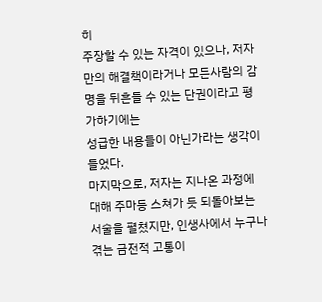히
주장할 수 있는 자격이 있으나, 저자만의 해결책이라거나 모든사람의 감명을 뒤흔들 수 있는 단권이라고 평가하기에는
성급한 내용들이 아닌가라는 생각이 들었다.
마지막으로, 저자는 지나온 과정에 대해 주마등 스쳐가 듯 되돌아보는 서술을 펼쳤지만, 인생사에서 누구나 겪는 금전적 고통이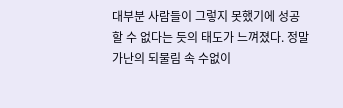대부분 사람들이 그렇지 못했기에 성공할 수 없다는 듯의 태도가 느껴졌다. 정말 가난의 되물림 속 수없이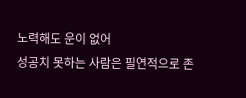노력해도 운이 없어
성공치 못하는 사람은 필연적으로 존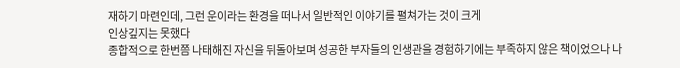재하기 마련인데, 그런 운이라는 환경을 떠나서 일반적인 이야기를 펼쳐가는 것이 크게
인상깊지는 못했다
종합적으로 한번쯤 나태해진 자신을 뒤돌아보며 성공한 부자들의 인생관을 경험하기에는 부족하지 않은 책이었으나 나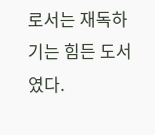로서는 재독하기는 힘든 도서였다.